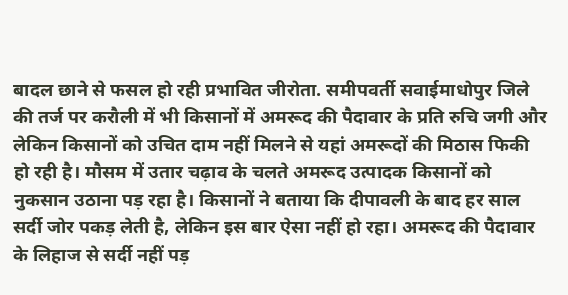बादल छाने से फसल हो रही प्रभावित जीरोता. समीपवर्ती सवाईमाधोपुर जिले की तर्ज पर करौली में भी किसानों में अमरूद की पैदावार के प्रति रुचि जगी और लेकिन किसानों को उचित दाम नहीं मिलने से यहां अमरूदों की मिठास फिकी हो रही है। मौसम में उतार चढ़ाव के चलते अमरूद उत्पादक किसानों को नुकसान उठाना पड़ रहा है। किसानों ने बताया कि दीपावली के बाद हर साल सर्दी जोर पकड़ लेती है, लेकिन इस बार ऐसा नहीं हो रहा। अमरूद की पैदावार के लिहाज से सर्दी नहीं पड़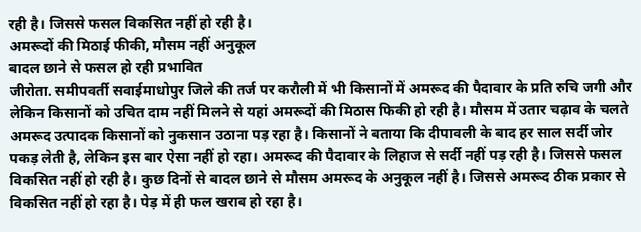रही है। जिससे फसल विकसित नहीं हो रही है।
अमरूदों की मिठाई फीकी, मौसम नहीं अनुकूल
बादल छाने से फसल हो रही प्रभावित
जीरोता. समीपवर्ती सवाईमाधोपुर जिले की तर्ज पर करौली में भी किसानों में अमरूद की पैदावार के प्रति रुचि जगी और लेकिन किसानों को उचित दाम नहीं मिलने से यहां अमरूदों की मिठास फिकी हो रही है। मौसम में उतार चढ़ाव के चलते अमरूद उत्पादक किसानों को नुकसान उठाना पड़ रहा है। किसानों ने बताया कि दीपावली के बाद हर साल सर्दी जोर पकड़ लेती है, लेकिन इस बार ऐसा नहीं हो रहा। अमरूद की पैदावार के लिहाज से सर्दी नहीं पड़ रही है। जिससे फसल विकसित नहीं हो रही है। कुछ दिनों से बादल छाने से मौसम अमरूद के अनुकूल नहीं है। जिससे अमरूद ठीक प्रकार से विकसित नहीं हो रहा है। पेड़ में ही फल खराब हो रहा है।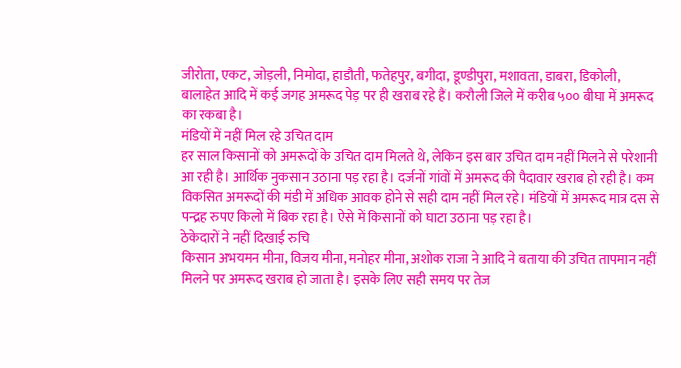जीरोता, एकट, जोड़ली, निमोदा, हाडौती, फतेहपुर, बगीदा, डूण्डीपुरा, मशावता, डाबरा, डिकोली, बालाहेत आदि में कई जगह अमरूद पेड़ पर ही खराब रहे हैं। करौली जिले में करीब ५०० बीघा में अमरूद का रकबा है।
मंडियों में नहीं मिल रहे उचित दाम
हर साल किसानों को अमरूदों के उचित दाम मिलते थे, लेकिन इस बार उचित दाम नहीं मिलने से परेशानी आ रही है। आर्थिक नुकसान उठाना पड़ रहा है। दर्जनों गांवों में अमरूद की पैदावार खराब हो रही है। कम विकसित अमरूदों की मंडी में अधिक आवक होने से सही दाम नहीं मिल रहे। मंडियों में अमरूद मात्र दस से पन्द्रह रुपए किलो में बिक रहा है। ऐसे में किसानों को घाटा उठाना पड़ रहा है।
ठेकेदारों ने नहीं दिखाई रुचि
किसान अभयमन मीना, विजय मीना, मनोहर मीना, अशोक राजा ने आदि ने बताया की उचित तापमान नहीं मिलने पर अमरूद खराब हो जाता है। इसके लिए सही समय पर तेज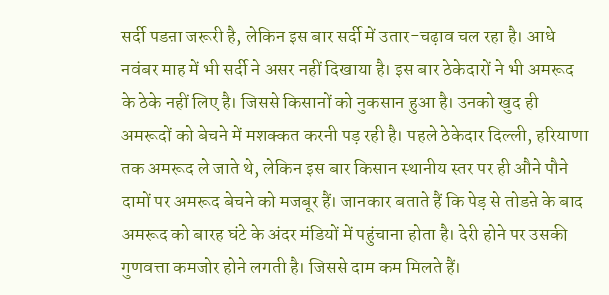सर्दी पडऩा जरूरी है, लेकिन इस बार सर्दी में उतार-चढ़ाव चल रहा है। आधे नवंबर माह में भी सर्दी ने असर नहीं दिखाया है। इस बार ठेकेदारों ने भी अमरूद के ठेके नहीं लिए है। जिससे किसानों को नुकसान हुआ है। उनको खुद ही अमरूदों को बेचने में मशक्कत करनी पड़ रही है। पहले ठेकेदार दिल्ली, हरियाणा तक अमरूद ले जाते थे, लेकिन इस बार किसान स्थानीय स्तर पर ही औने पौने दामों पर अमरूद बेचने को मजबूर हैं। जानकार बताते हैं कि पेड़ से तोडऩे के बाद अमरूद को बारह घंटे के अंदर मंडियों में पहुंचाना होता है। देरी होने पर उसकी गुणवत्ता कमजोर होने लगती है। जिससे दाम कम मिलते हैं।